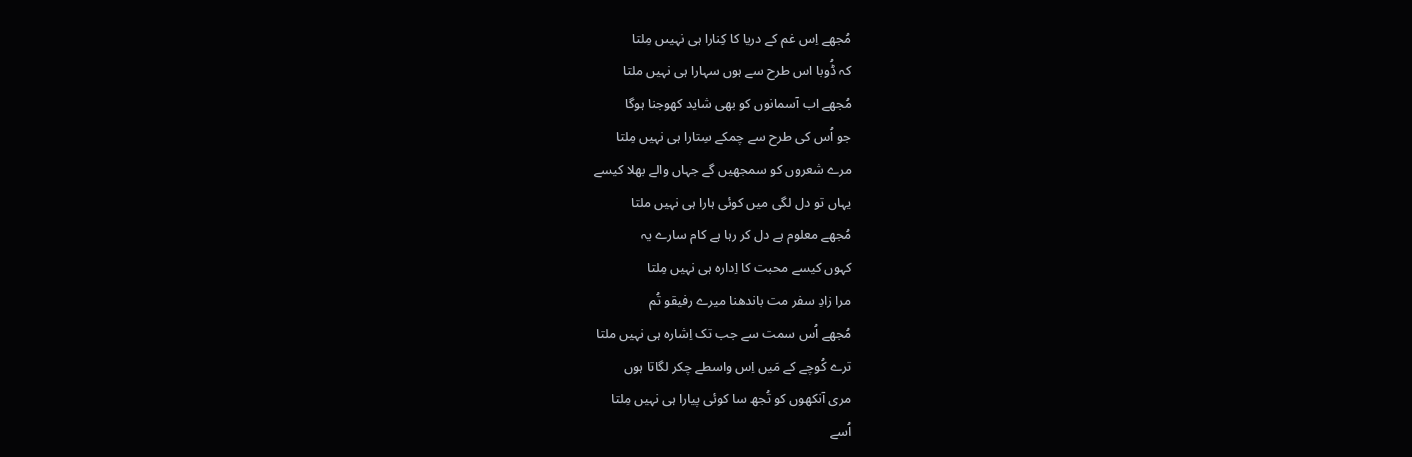مُجھے اِس غم کے دریا کا کِنارا ہی نہیںں مِلتا
کہ ڈُوبا اس طرح سے ہوں سہارا ہی نہیں ملتا
مُجھے اب آسمانوں کو بھی شاید کھوجنا ہوگا
جو اُس کی طرح سے چمکے سِتارا ہی نہیں مِلتا
مرے شعروں کو سمجھیں گے جہاں والے بھلا کیسے
یہاں تو دل لگی میں کوئی ہارا ہی نہیں ملتا
مُجھے معلوم ہے دل کر رہا ہے کام سارے یہ
کہوں کیسے محبت کا اِدارہ ہی نہیں مِلتا
مرا زادِ سفر مت باندھنا میرے رفیقو تُم
مُجھے اُس سمت سے جب تک اِشارہ ہی نہیں ملتا
ترے کُوچے کے مَیں اِس واسطے چکر لگاتا ہوں
مری آنکھوں کو تُجھ سا کوئی پیارا ہی نہیں مِلتا
اُسے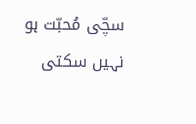سچّی مُحبّت ہو نہیں سکتی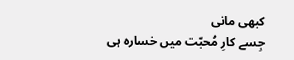کبھی مانی
جِسے کارِ مُحبّت میں خسارہ ہی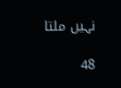نہیں ملتا

48